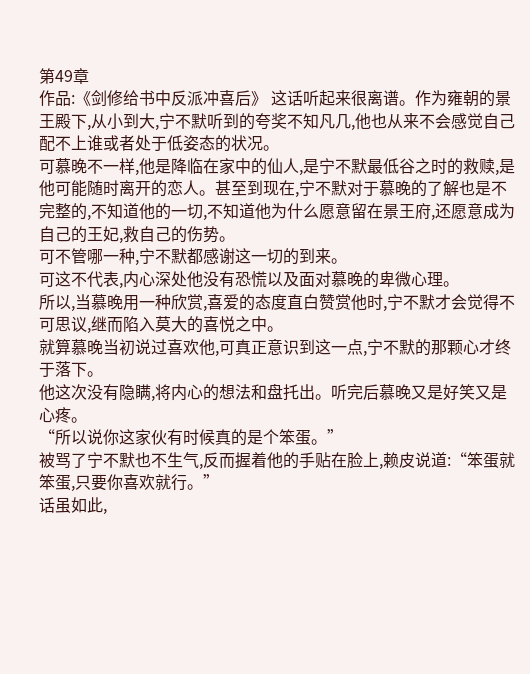第49章
作品:《剑修给书中反派冲喜后》 这话听起来很离谱。作为雍朝的景王殿下,从小到大,宁不默听到的夸奖不知凡几,他也从来不会感觉自己配不上谁或者处于低姿态的状况。
可慕晚不一样,他是降临在家中的仙人,是宁不默最低谷之时的救赎,是他可能随时离开的恋人。甚至到现在,宁不默对于慕晚的了解也是不完整的,不知道他的一切,不知道他为什么愿意留在景王府,还愿意成为自己的王妃,救自己的伤势。
可不管哪一种,宁不默都感谢这一切的到来。
可这不代表,内心深处他没有恐慌以及面对慕晚的卑微心理。
所以,当慕晚用一种欣赏,喜爱的态度直白赞赏他时,宁不默才会觉得不可思议,继而陷入莫大的喜悦之中。
就算慕晚当初说过喜欢他,可真正意识到这一点,宁不默的那颗心才终于落下。
他这次没有隐瞒,将内心的想法和盘托出。听完后慕晚又是好笑又是心疼。
“所以说你这家伙有时候真的是个笨蛋。”
被骂了宁不默也不生气,反而握着他的手贴在脸上,赖皮说道:“笨蛋就笨蛋,只要你喜欢就行。”
话虽如此,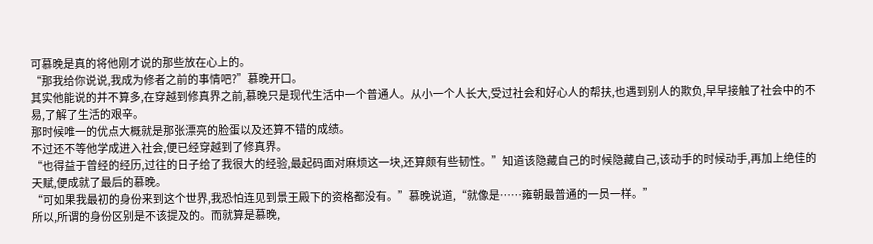可慕晚是真的将他刚才说的那些放在心上的。
“那我给你说说,我成为修者之前的事情吧?”慕晚开口。
其实他能说的并不算多,在穿越到修真界之前,慕晚只是现代生活中一个普通人。从小一个人长大,受过社会和好心人的帮扶,也遇到别人的欺负,早早接触了社会中的不易,了解了生活的艰辛。
那时候唯一的优点大概就是那张漂亮的脸蛋以及还算不错的成绩。
不过还不等他学成进入社会,便已经穿越到了修真界。
“也得益于曾经的经历,过往的日子给了我很大的经验,最起码面对麻烦这一块,还算颇有些韧性。”知道该隐藏自己的时候隐藏自己,该动手的时候动手,再加上绝佳的天赋,便成就了最后的慕晚。
“可如果我最初的身份来到这个世界,我恐怕连见到景王殿下的资格都没有。”慕晚说道,“就像是……雍朝最普通的一员一样。”
所以,所谓的身份区别是不该提及的。而就算是慕晚,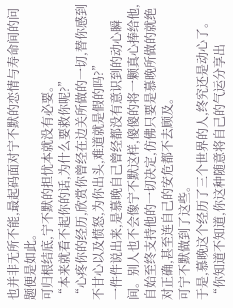也并非无所不能,最起码面对宁不默的恋情与寿命间的问题便是如此。
可归根结底,宁不默的担忧本就没有必要。
“本来就看不起你的话,为什么要救你呢?”
“心疼你的经历,欣赏你曾经在边关所做的一切,替你感到不甘心以及愤怒,为你出头,难道就是假的吗?”
一件件说出来,是慕晚自己曾经都没有意识到的动心瞬间。别人也不会像宁不默这样,傻傻的将一颗真心捧给他,自始至终支持他的一切决定,仿佛只要是慕晚所做的就绝对正确,甚至连自己的安危都不去顾及。
可宁不默做到了这些。
于是,慕晚这个经历了三个世界的人,终究还是动心了。
“你知道不知道,你这种随意将自己的气运分享出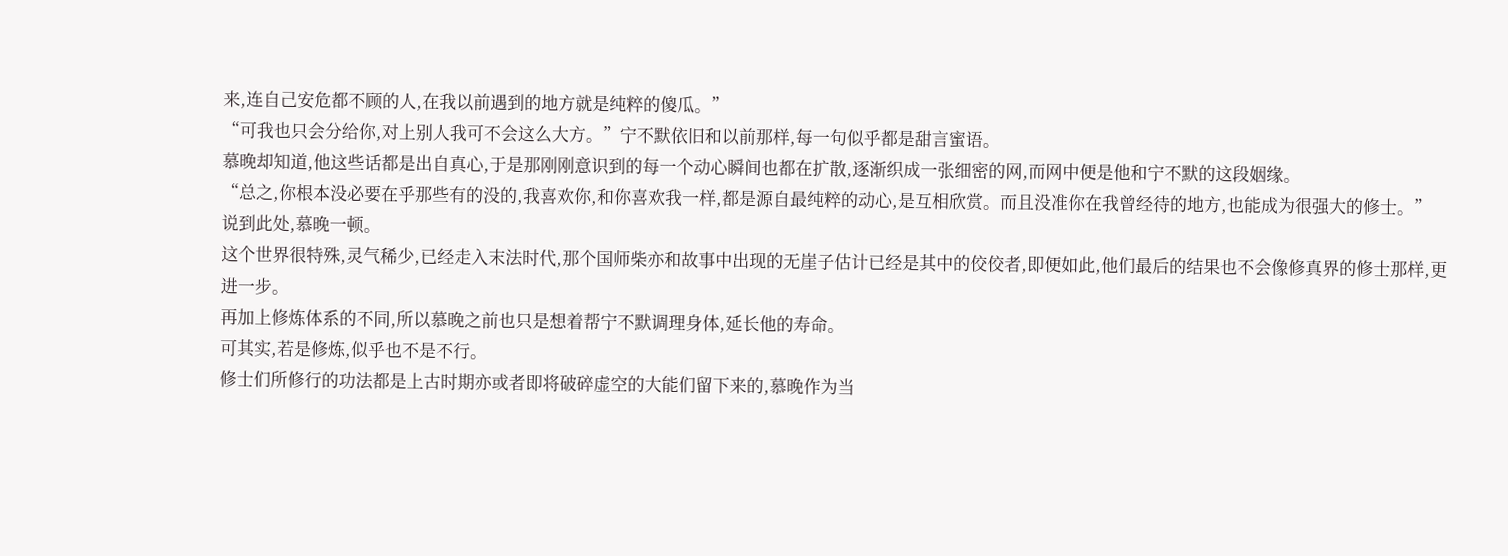来,连自己安危都不顾的人,在我以前遇到的地方就是纯粹的傻瓜。”
“可我也只会分给你,对上别人我可不会这么大方。”宁不默依旧和以前那样,每一句似乎都是甜言蜜语。
慕晚却知道,他这些话都是出自真心,于是那刚刚意识到的每一个动心瞬间也都在扩散,逐渐织成一张细密的网,而网中便是他和宁不默的这段姻缘。
“总之,你根本没必要在乎那些有的没的,我喜欢你,和你喜欢我一样,都是源自最纯粹的动心,是互相欣赏。而且没准你在我曾经待的地方,也能成为很强大的修士。”
说到此处,慕晚一顿。
这个世界很特殊,灵气稀少,已经走入末法时代,那个国师柴亦和故事中出现的无崖子估计已经是其中的佼佼者,即便如此,他们最后的结果也不会像修真界的修士那样,更进一步。
再加上修炼体系的不同,所以慕晚之前也只是想着帮宁不默调理身体,延长他的寿命。
可其实,若是修炼,似乎也不是不行。
修士们所修行的功法都是上古时期亦或者即将破碎虚空的大能们留下来的,慕晚作为当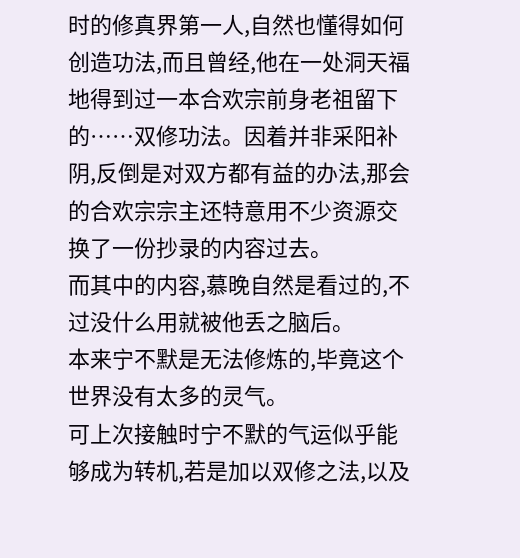时的修真界第一人,自然也懂得如何创造功法,而且曾经,他在一处洞天福地得到过一本合欢宗前身老祖留下的……双修功法。因着并非采阳补阴,反倒是对双方都有益的办法,那会的合欢宗宗主还特意用不少资源交换了一份抄录的内容过去。
而其中的内容,慕晚自然是看过的,不过没什么用就被他丢之脑后。
本来宁不默是无法修炼的,毕竟这个世界没有太多的灵气。
可上次接触时宁不默的气运似乎能够成为转机,若是加以双修之法,以及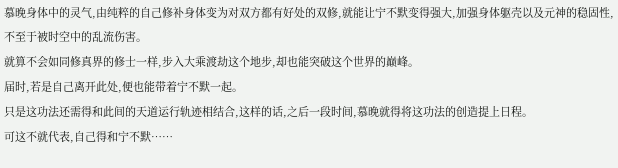慕晚身体中的灵气,由纯粹的自己修补身体变为对双方都有好处的双修,就能让宁不默变得强大,加强身体躯壳以及元神的稳固性,不至于被时空中的乱流伤害。
就算不会如同修真界的修士一样,步入大乘渡劫这个地步,却也能突破这个世界的巅峰。
届时,若是自己离开此处,便也能带着宁不默一起。
只是这功法还需得和此间的天道运行轨迹相结合,这样的话,之后一段时间,慕晚就得将这功法的创造提上日程。
可这不就代表,自己得和宁不默……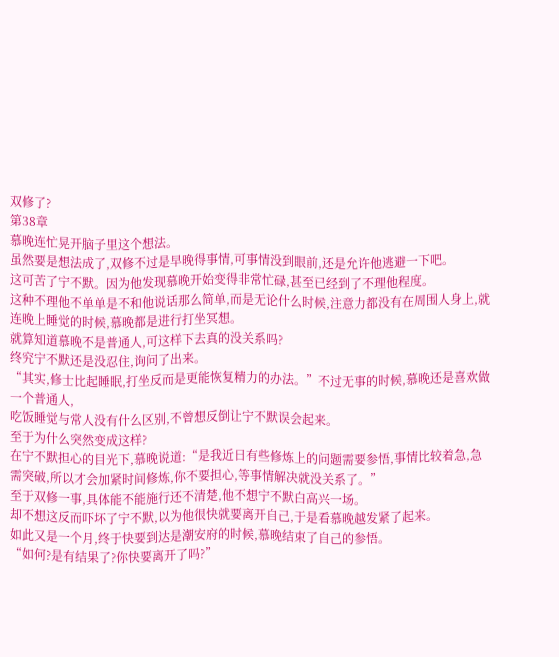双修了?
第38章
慕晚连忙晃开脑子里这个想法。
虽然要是想法成了,双修不过是早晚得事情,可事情没到眼前,还是允许他逃避一下吧。
这可苦了宁不默。因为他发现慕晚开始变得非常忙碌,甚至已经到了不理他程度。
这种不理他不单单是不和他说话那么简单,而是无论什么时候,注意力都没有在周围人身上,就连晚上睡觉的时候,慕晚都是进行打坐冥想。
就算知道慕晚不是普通人,可这样下去真的没关系吗?
终究宁不默还是没忍住,询问了出来。
“其实,修士比起睡眠,打坐反而是更能恢复精力的办法。”不过无事的时候,慕晚还是喜欢做一个普通人,
吃饭睡觉与常人没有什么区别,不曾想反倒让宁不默误会起来。
至于为什么突然变成这样?
在宁不默担心的目光下,慕晚说道:“是我近日有些修炼上的问题需要参悟,事情比较着急,急需突破,所以才会加紧时间修炼,你不要担心,等事情解决就没关系了。”
至于双修一事,具体能不能施行还不清楚,他不想宁不默白高兴一场。
却不想这反而吓坏了宁不默,以为他很快就要离开自己,于是看慕晚越发紧了起来。
如此又是一个月,终于快要到达是潮安府的时候,慕晚结束了自己的参悟。
“如何?是有结果了?你快要离开了吗?”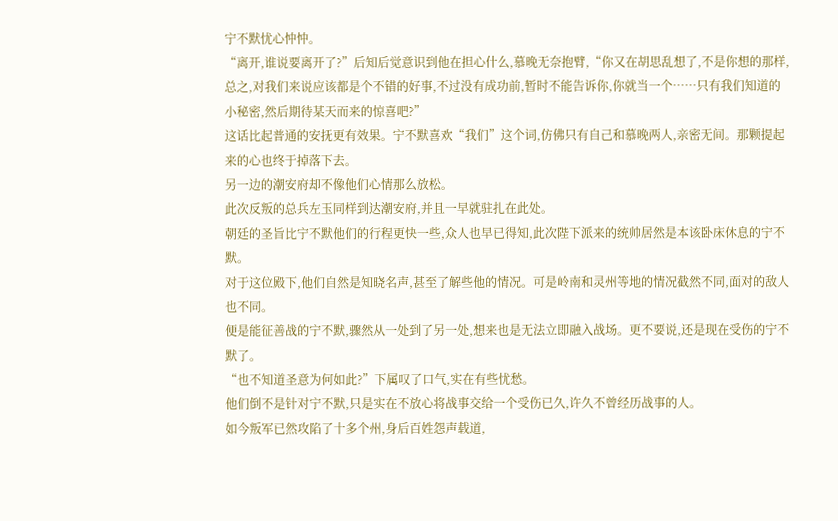宁不默忧心忡忡。
“离开,谁说要离开了?”后知后觉意识到他在担心什么,慕晚无奈抱臂,“你又在胡思乱想了,不是你想的那样,总之,对我们来说应该都是个不错的好事,不过没有成功前,暂时不能告诉你,你就当一个……只有我们知道的小秘密,然后期待某天而来的惊喜吧?”
这话比起普通的安抚更有效果。宁不默喜欢“我们”这个词,仿佛只有自己和慕晚两人,亲密无间。那颗提起来的心也终于掉落下去。
另一边的潮安府却不像他们心情那么放松。
此次反叛的总兵左玉同样到达潮安府,并且一早就驻扎在此处。
朝廷的圣旨比宁不默他们的行程更快一些,众人也早已得知,此次陛下派来的统帅居然是本该卧床休息的宁不默。
对于这位殿下,他们自然是知晓名声,甚至了解些他的情况。可是岭南和灵州等地的情况截然不同,面对的敌人也不同。
便是能征善战的宁不默,骤然从一处到了另一处,想来也是无法立即融入战场。更不要说,还是现在受伤的宁不默了。
“也不知道圣意为何如此?”下属叹了口气,实在有些忧愁。
他们倒不是针对宁不默,只是实在不放心将战事交给一个受伤已久,许久不曾经历战事的人。
如今叛军已然攻陷了十多个州,身后百姓怨声载道,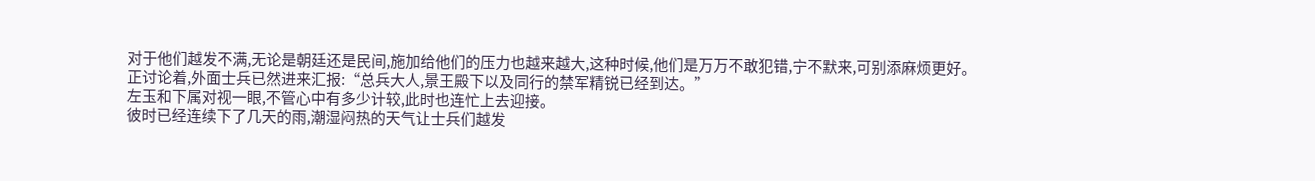对于他们越发不满,无论是朝廷还是民间,施加给他们的压力也越来越大,这种时候,他们是万万不敢犯错,宁不默来,可别添麻烦更好。
正讨论着,外面士兵已然进来汇报:“总兵大人,景王殿下以及同行的禁军精锐已经到达。”
左玉和下属对视一眼,不管心中有多少计较,此时也连忙上去迎接。
彼时已经连续下了几天的雨,潮湿闷热的天气让士兵们越发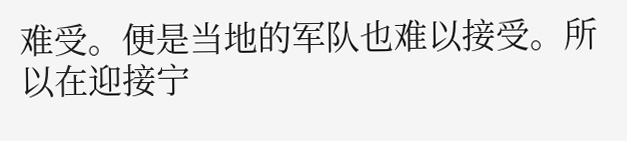难受。便是当地的军队也难以接受。所以在迎接宁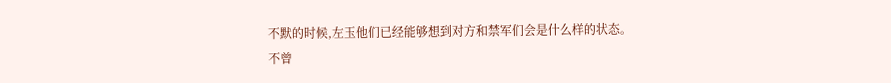不默的时候,左玉他们已经能够想到对方和禁军们会是什么样的状态。
不曾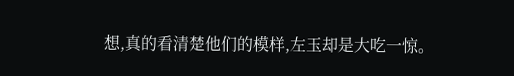想,真的看清楚他们的模样,左玉却是大吃一惊。